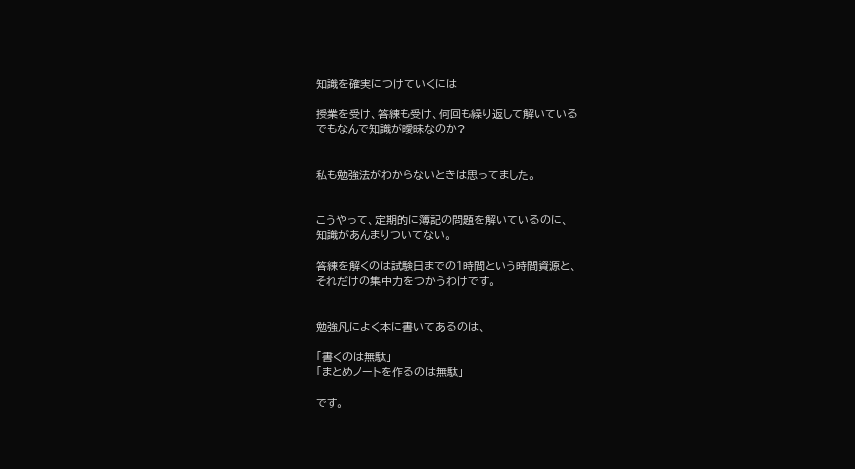知識を確実につけていくには

授業を受け、答練も受け、何回も繰り返して解いている
でもなんで知識が曖昧なのか?


私も勉強法がわからないときは思ってました。


こうやって、定期的に簿記の問題を解いているのに、
知識があんまりついてない。

答練を解くのは試験日までの1時間という時間資源と、
それだけの集中力をつかうわけです。


勉強凡によく本に書いてあるのは、

「書くのは無駄」
「まとめノートを作るのは無駄」

です。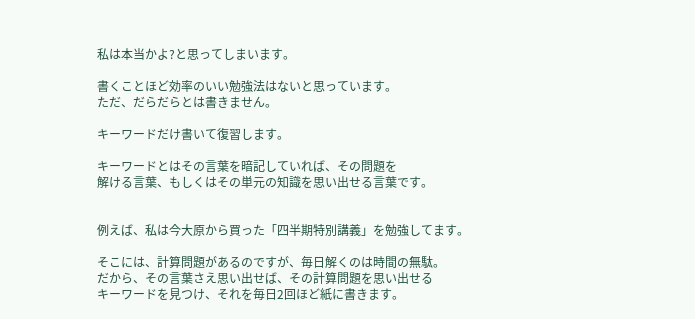私は本当かよ?と思ってしまいます。

書くことほど効率のいい勉強法はないと思っています。
ただ、だらだらとは書きません。

キーワードだけ書いて復習します。

キーワードとはその言葉を暗記していれば、その問題を
解ける言葉、もしくはその単元の知識を思い出せる言葉です。


例えば、私は今大原から買った「四半期特別講義」を勉強してます。

そこには、計算問題があるのですが、毎日解くのは時間の無駄。
だから、その言葉さえ思い出せば、その計算問題を思い出せる
キーワードを見つけ、それを毎日2回ほど紙に書きます。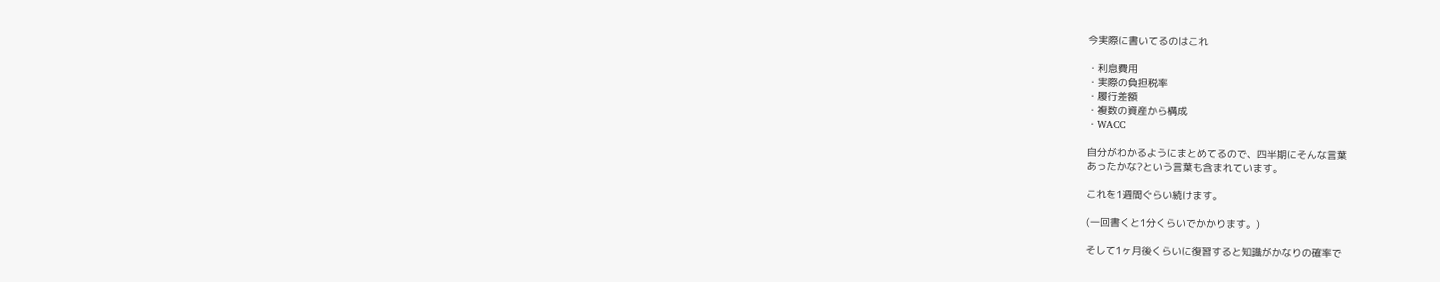今実際に書いてるのはこれ

・利息費用
・実際の負担税率
・履行差額
・複数の資産から構成
・WACC

自分がわかるようにまとめてるので、四半期にそんな言葉
あったかな?という言葉も含まれています。

これを1週間ぐらい続けます。

(一回書くと1分くらいでかかります。)

そして1ヶ月後くらいに復習すると知識がかなりの確率で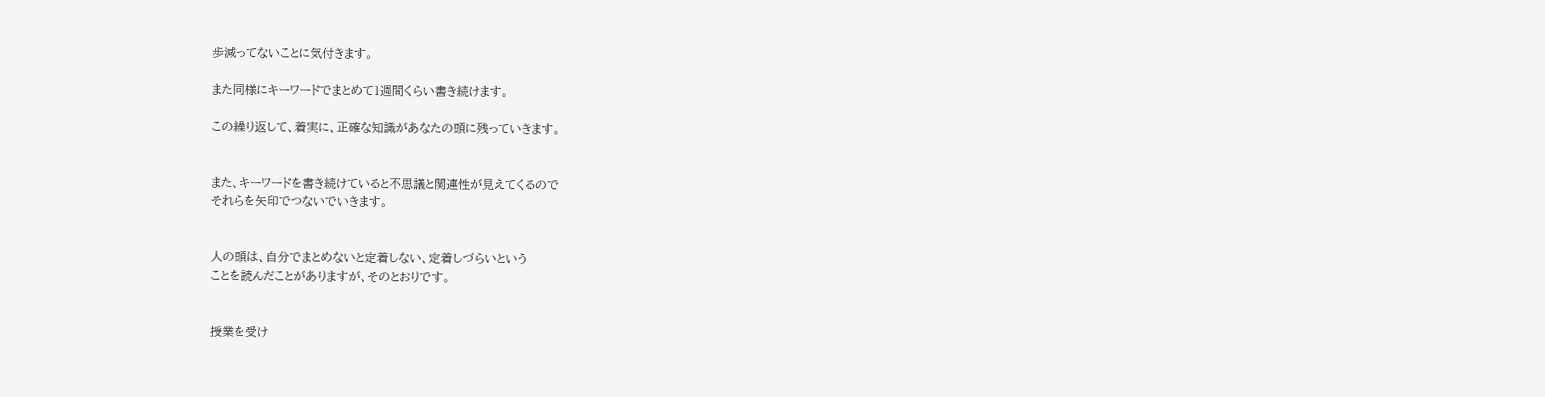歩減ってないことに気付きます。

また同様にキーワードでまとめて1週間くらい書き続けます。

この繰り返して、着実に、正確な知識があなたの頭に残っていきます。


また、キーワードを書き続けていると不思議と関連性が見えてくるので
それらを矢印でつないでいきます。


人の頭は、自分でまとめないと定着しない、定着しづらいという
ことを読んだことがありますが、そのとおりです。


授業を受け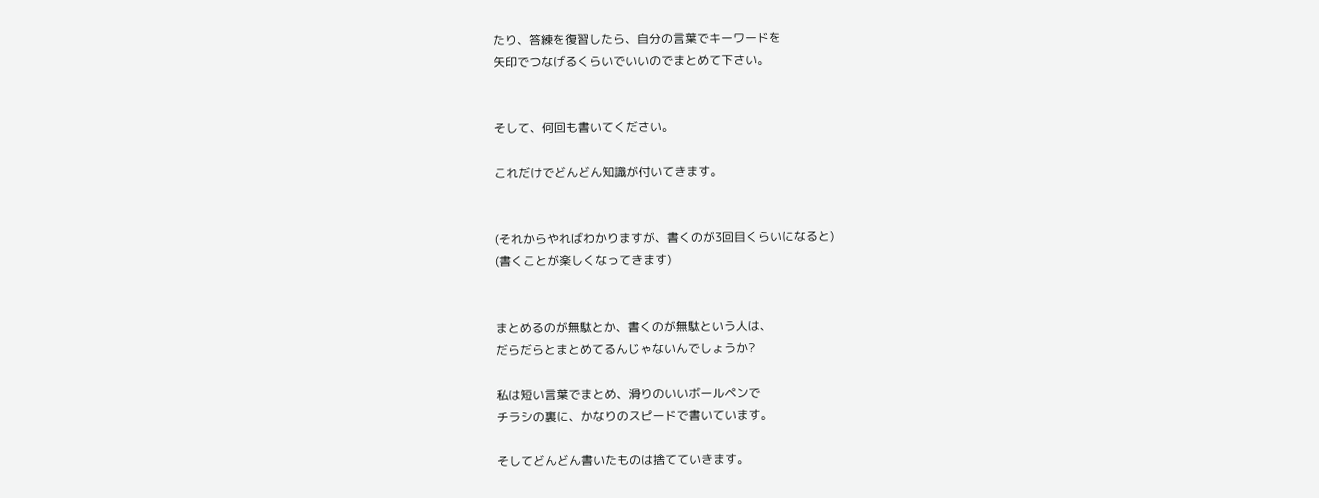たり、答練を復習したら、自分の言葉でキーワードを
矢印でつなげるくらいでいいのでまとめて下さい。


そして、何回も書いてください。

これだけでどんどん知識が付いてきます。


(それからやればわかりますが、書くのが3回目くらいになると)
(書くことが楽しくなってきます)


まとめるのが無駄とか、書くのが無駄という人は、
だらだらとまとめてるんじゃないんでしょうか?

私は短い言葉でまとめ、滑りのいいボールペンで
チラシの裏に、かなりのスピードで書いています。

そしてどんどん書いたものは捨てていきます。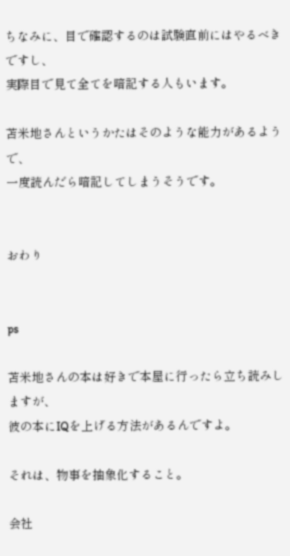ちなみに、目で確認するのは試験直前にはやるべきですし、
実際目で見て全てを暗記する人もいます。

苫米地さんというかたはそのような能力があるようで、
一度読んだら暗記してしまうそうです。


おわり


ps

苫米地さんの本は好きで本屋に行ったら立ち読みしますが、
彼の本にIQを上げる方法があるんですよ。

それは、物事を抽象化すること。

会社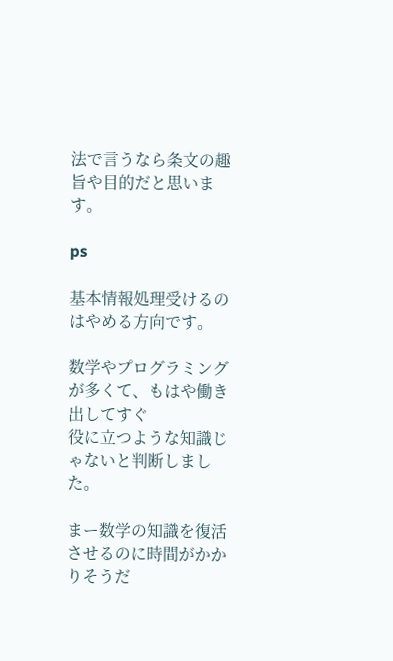法で言うなら条文の趣旨や目的だと思います。

ps

基本情報処理受けるのはやめる方向です。

数学やプログラミングが多くて、もはや働き出してすぐ
役に立つような知識じゃないと判断しました。

まー数学の知識を復活させるのに時間がかかりそうだ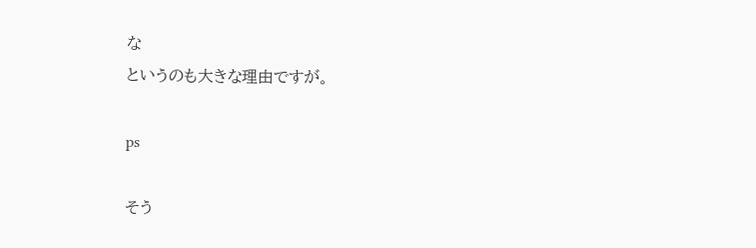な
というのも大きな理由ですが。

ps

そう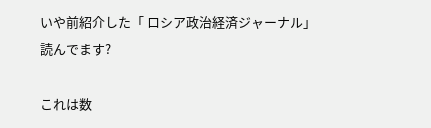いや前紹介した「 ロシア政治経済ジャーナル」
読んでます?

これは数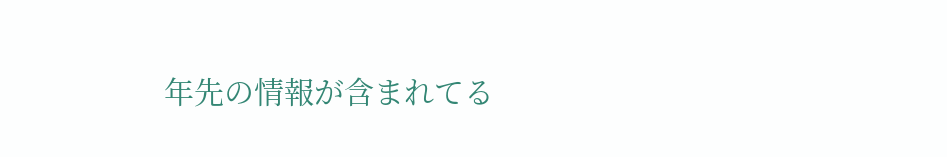年先の情報が含まれてる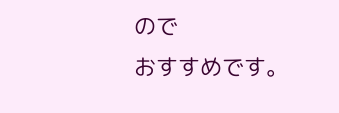ので
おすすめです。